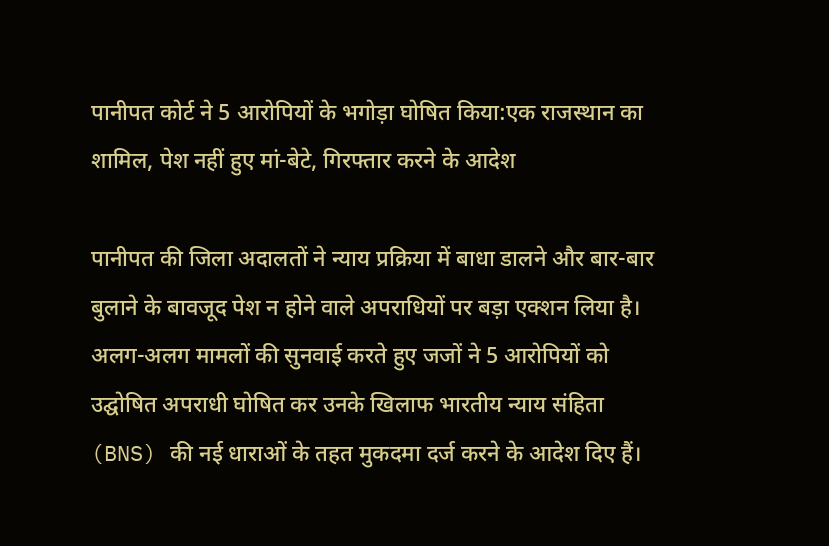पानीपत कोर्ट ने 5 आरोपियों के भगोड़ा घोषित किया:एक राजस्थान का शामिल, पेश नहीं हुए मां-बेटे, गिरफ्तार करने के आदेश

पानीपत की जिला अदालतों ने न्याय प्रक्रिया में बाधा डालने और बार-बार बुलाने के बावजूद पेश न होने वाले अपराधियों पर बड़ा एक्शन लिया है। अलग-अलग मामलों की सुनवाई करते हुए जजों ने 5 आरोपियों को उद्घोषित अपराधी घोषित कर उनके खिलाफ भारतीय न्याय संहिता (BNS) की नई धाराओं के तहत मुकदमा दर्ज करने के आदेश दिए हैं।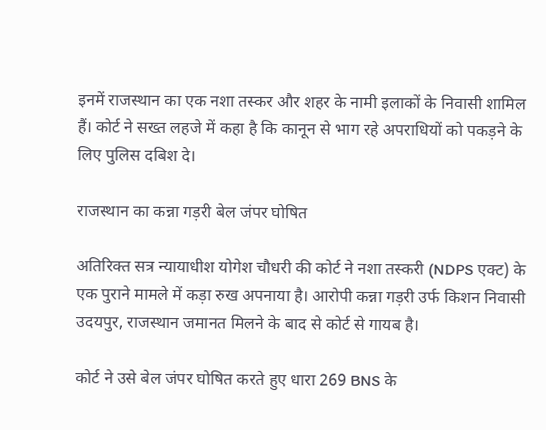इनमें राजस्थान का एक नशा तस्कर और शहर के नामी इलाकों के निवासी शामिल हैं। कोर्ट ने सख्त लहजे में कहा है कि कानून से भाग रहे अपराधियों को पकड़ने के लिए पुलिस दबिश दे।

राजस्थान का कन्ना गड़री बेल जंपर घोषित

अतिरिक्त सत्र न्यायाधीश योगेश चौधरी की कोर्ट ने नशा तस्करी (NDPS एक्ट) के एक पुराने मामले में कड़ा रुख अपनाया है। आरोपी कन्ना गड़री उर्फ किशन निवासी उदयपुर, राजस्थान जमानत मिलने के बाद से कोर्ट से गायब है।

कोर्ट ने उसे बेल जंपर घोषित करते हुए धारा 269 BNS के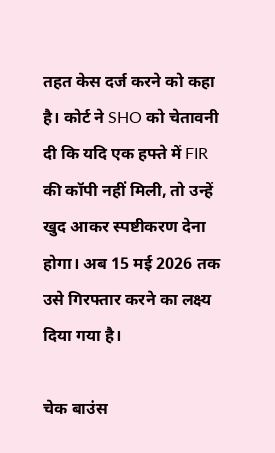तहत केस दर्ज करने को कहा है। कोर्ट ने SHO को चेतावनी दी कि यदि एक हफ्ते में FIR की कॉपी नहीं मिली, तो उन्हें खुद आकर स्पष्टीकरण देना होगा। अब 15 मई 2026 तक उसे गिरफ्तार करने का लक्ष्य दिया गया है।

चेक बाउंस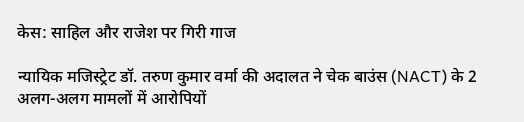केस: साहिल और राजेश पर गिरी गाज

न्यायिक मजिस्ट्रेट डॉ. तरुण कुमार वर्मा की अदालत ने चेक बाउंस (NACT) के 2 अलग-अलग मामलों में आरोपियों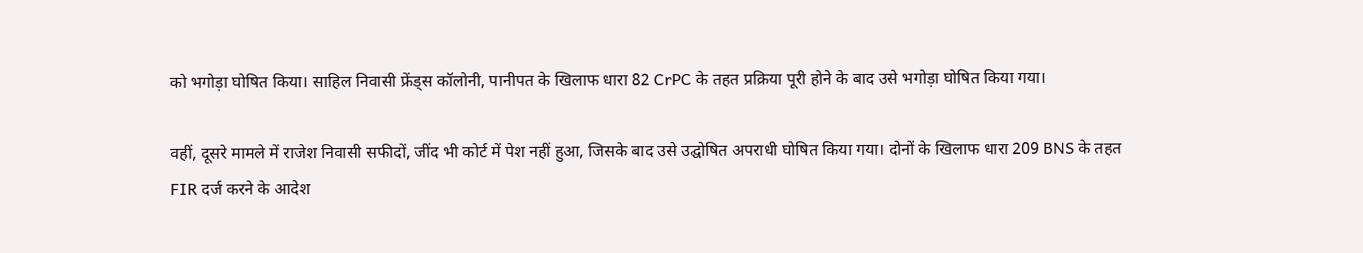को भगोड़ा घोषित किया। साहिल निवासी फ्रेंड्स कॉलोनी, पानीपत के खिलाफ धारा 82 CrPC के तहत प्रक्रिया पूरी होने के बाद उसे भगोड़ा घोषित किया गया।

वहीं, दूसरे मामले में राजेश निवासी सफीदों, जींद भी कोर्ट में पेश नहीं हुआ, जिसके बाद उसे उद्घोषित अपराधी घोषित किया गया। दोनों के खिलाफ धारा 209 BNS के तहत FIR दर्ज करने के आदेश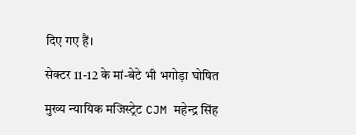दिए गए हैं।

सेक्टर 11-12 के मां-बेटे भी भगोड़ा घोषित

मुख्य न्यायिक मजिस्ट्रेट CJM महेन्द्र सिंह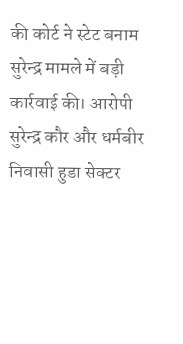की कोर्ट ने स्टेट बनाम सुरेन्द्र मामले में बड़ी कार्रवाई की। आरोपी सुरेन्द्र कौर और धर्मबीर निवासी हुडा सेक्टर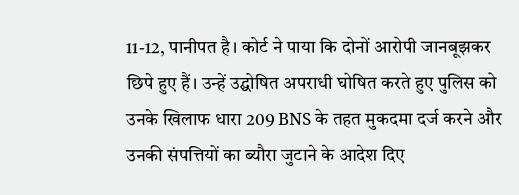11-12, पानीपत है। कोर्ट ने पाया कि दोनों आरोपी जानबूझकर छिपे हुए हैं। उन्हें उद्घोषित अपराधी घोषित करते हुए पुलिस को उनके खिलाफ धारा 209 BNS के तहत मुकदमा दर्ज करने और उनकी संपत्तियों का ब्यौरा जुटाने के आदेश दिए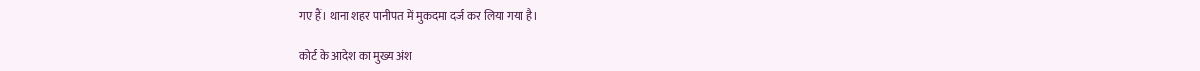गए हैं। थाना शहर पानीपत में मुकदमा दर्ज कर लिया गया है।

कोर्ट के आदेश का मुख्य अंश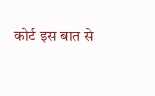कोर्ट इस बात से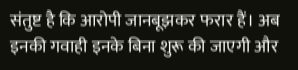संतुष्ट है कि आरोपी जानबूझकर फरार हैं। अब इनकी गवाही इनके बिना शुरू की जाएगी और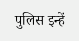पुलिस इन्हें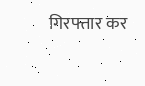गिरफ्तार कर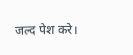जल्द पेश करे।